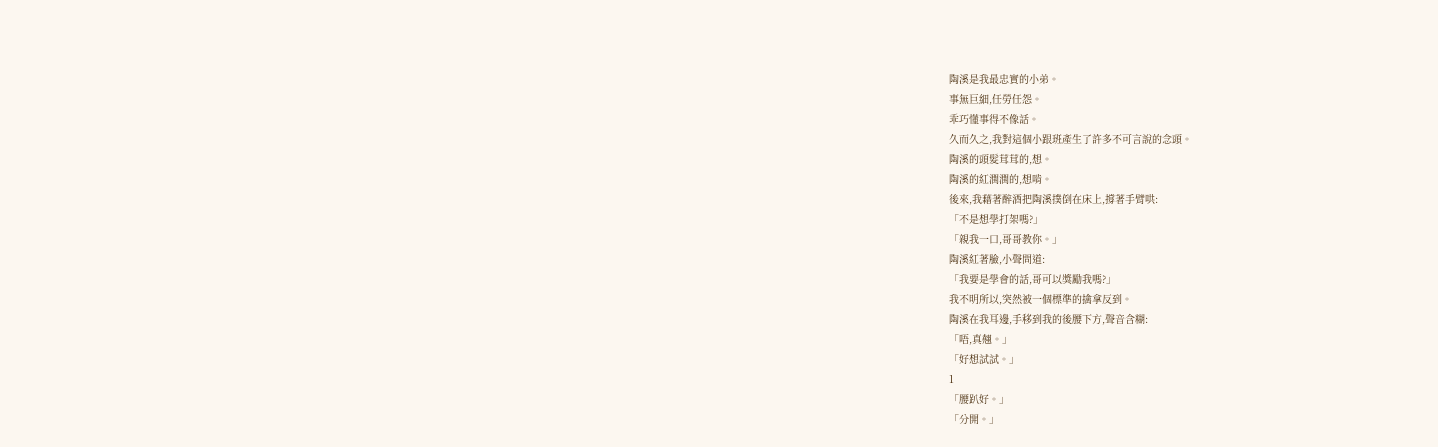陶溪是我最忠實的小弟。
事無巨細,任勞任怨。
乖巧懂事得不像話。
久而久之,我對這個小跟班產生了許多不可言說的念頭。
陶溪的頭髮茸茸的,想。
陶溪的紅潤潤的,想啃。
後來,我藉著醉酒把陶溪撲倒在床上,撐著手臂哄:
「不是想學打架嗎?」
「親我一口,哥哥教你。」
陶溪紅著臉,小聲問道:
「我要是學會的話,哥可以獎勵我嗎?」
我不明所以,突然被一個標準的擒拿反到。
陶溪在我耳邊,手移到我的後腰下方,聲音含糊:
「唔,真翹。」
「好想試試。」
1
「腰趴好。」
「分開。」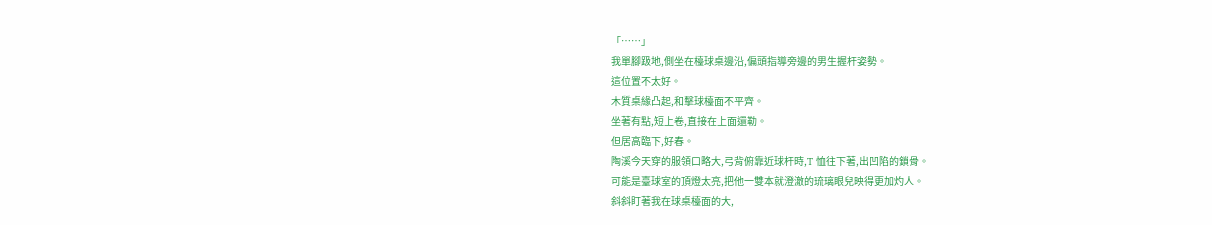「……」
我單腳趿地,側坐在檯球桌邊沿,偏頭指導旁邊的男生握杆姿勢。
這位置不太好。
木質桌緣凸起,和擊球檯面不平齊。
坐著有點,短上卷,直接在上面還勒。
但居高臨下,好春。
陶溪今天穿的服領口略大,弓背俯靠近球杆時,T 恤往下著,出凹陷的鎖骨。
可能是臺球室的頂燈太亮,把他一雙本就澄澈的琉璃眼兒映得更加灼人。
斜斜盯著我在球桌檯面的大,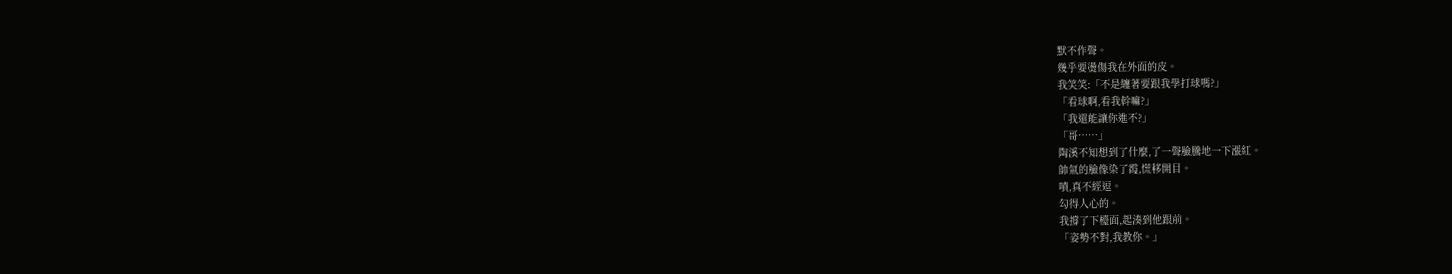默不作聲。
幾乎要燙傷我在外面的皮。
我笑笑:「不是纏著要跟我學打球嗎?」
「看球啊,看我幹嘛?」
「我還能讓你進不?」
「哥……」
陶溪不知想到了什麼,了一聲臉騰地一下漲紅。
帥氣的臉像染了霞,慌移開目。
嘖,真不經逗。
勾得人心的。
我撐了下檯面,起湊到他跟前。
「姿勢不對,我教你。」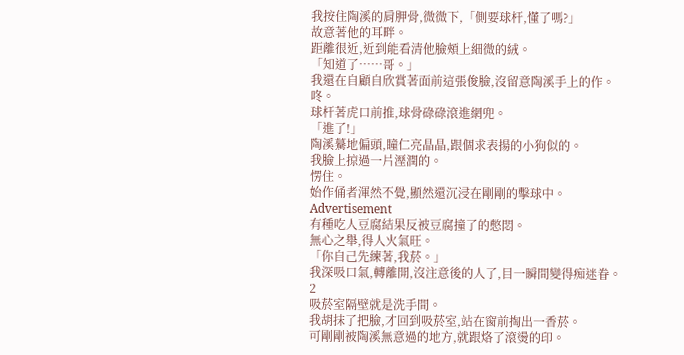我按住陶溪的肩胛骨,微微下,「側要球杆,懂了嗎?」
故意著他的耳畔。
距離很近,近到能看清他臉頰上細微的絨。
「知道了……哥。」
我還在自顧自欣賞著面前這張俊臉,沒留意陶溪手上的作。
咚。
球杆著虎口前推,球骨碌碌滾進網兜。
「進了!」
陶溪驀地偏頭,瞳仁亮晶晶,跟個求表揚的小狗似的。
我臉上掠過一片溼潤的。
愣住。
始作俑者渾然不覺,顯然還沉浸在剛剛的擊球中。
Advertisement
有種吃人豆腐結果反被豆腐撞了的憋悶。
無心之舉,得人火氣旺。
「你自己先練著,我菸。」
我深吸口氣,轉離開,沒注意後的人了,目一瞬間變得痴迷眷。
2
吸菸室隔壁就是洗手間。
我胡抹了把臉,才回到吸菸室,站在窗前掏出一香菸。
可剛剛被陶溪無意過的地方,就跟烙了滾燙的印。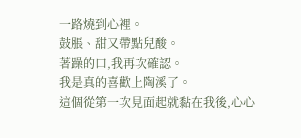一路燒到心裡。
鼓脹、甜又帶點兒酸。
著躁的口,我再次確認。
我是真的喜歡上陶溪了。
這個從第一次見面起就黏在我後,心心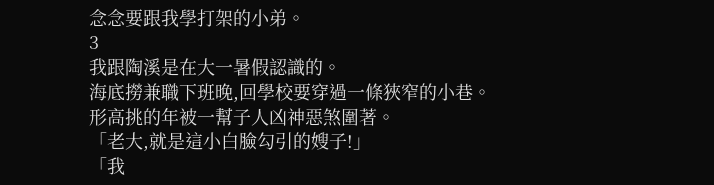念念要跟我學打架的小弟。
3
我跟陶溪是在大一暑假認識的。
海底撈兼職下班晚,回學校要穿過一條狹窄的小巷。
形高挑的年被一幫子人凶神惡煞圍著。
「老大,就是這小白臉勾引的嫂子!」
「我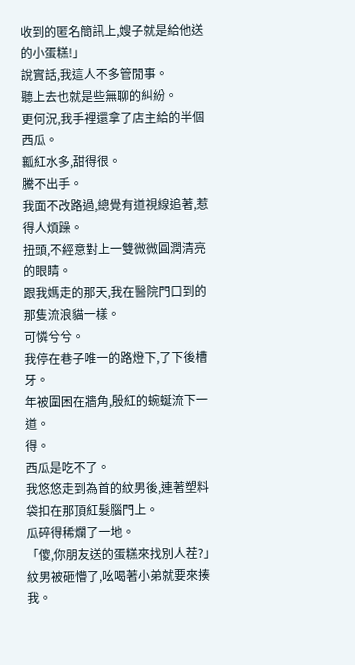收到的匿名簡訊上,嫂子就是給他送的小蛋糕!」
說實話,我這人不多管閒事。
聽上去也就是些無聊的糾紛。
更何況,我手裡還拿了店主給的半個西瓜。
瓤紅水多,甜得很。
騰不出手。
我面不改路過,總覺有道視線追著,惹得人煩躁。
扭頭,不經意對上一雙微微圓潤清亮的眼睛。
跟我媽走的那天,我在醫院門口到的那隻流浪貓一樣。
可憐兮兮。
我停在巷子唯一的路燈下,了下後槽牙。
年被圍困在牆角,殷紅的蜿蜒流下一道。
得。
西瓜是吃不了。
我悠悠走到為首的紋男後,連著塑料袋扣在那頂紅髮腦門上。
瓜碎得稀爛了一地。
「傻,你朋友送的蛋糕來找別人茬?」
紋男被砸懵了,吆喝著小弟就要來揍我。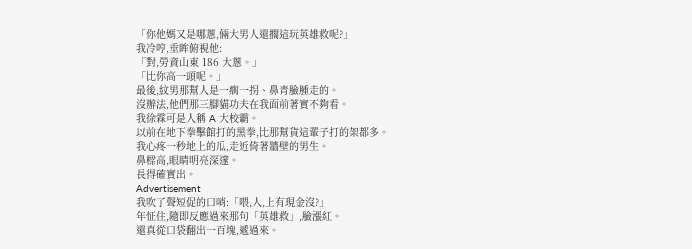「你他媽又是哪蔥,倆大男人還擱這玩英雄救呢?」
我冷哼,垂眸俯視他:
「對,勞資山東 186 大蔥。」
「比你高一頭呢。」
最後,紋男那幫人是一瘸一拐、鼻青臉腫走的。
沒辦法,他們那三腳貓功夫在我面前著實不夠看。
我徐霖可是人稱 A 大校霸。
以前在地下拳擊館打的黑拳,比那幫貨這輩子打的架都多。
我心疼一秒地上的瓜,走近倚著牆壁的男生。
鼻樑高,眼睛明亮深邃。
長得確實出。
Advertisement
我吹了聲短促的口哨:「喂,人,上有現金沒?」
年怔住,隨即反應過來那句「英雄救」,臉漲紅。
還真從口袋翻出一百塊,遞過來。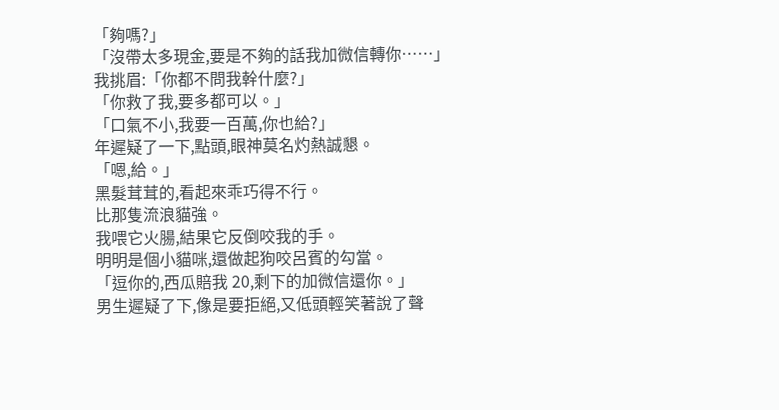「夠嗎?」
「沒帶太多現金,要是不夠的話我加微信轉你……」
我挑眉:「你都不問我幹什麼?」
「你救了我,要多都可以。」
「口氣不小,我要一百萬,你也給?」
年遲疑了一下,點頭,眼神莫名灼熱誠懇。
「嗯,給。」
黑髮茸茸的,看起來乖巧得不行。
比那隻流浪貓強。
我喂它火腸,結果它反倒咬我的手。
明明是個小貓咪,還做起狗咬呂賓的勾當。
「逗你的,西瓜賠我 20,剩下的加微信還你。」
男生遲疑了下,像是要拒絕,又低頭輕笑著說了聲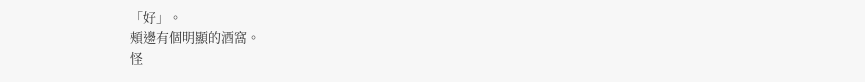「好」。
頰邊有個明顯的酒窩。
怪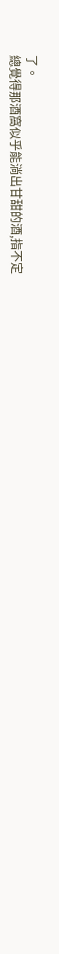了。
總覺得那酒窩似乎能淌出甘甜的酒,指不定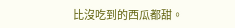比沒吃到的西瓜都甜。